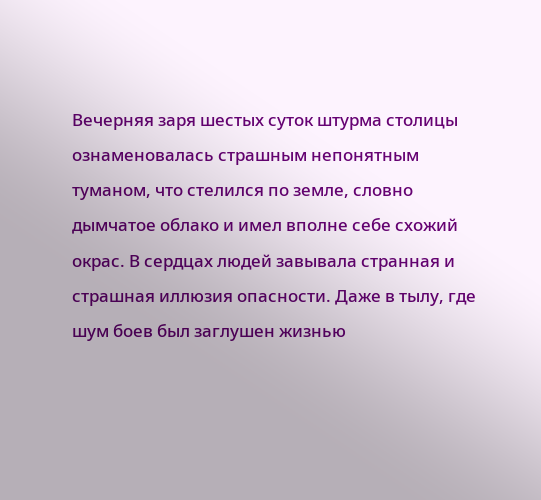Вечерняя заря шестых суток штурма столицы ознаменовалась страшным непонятным туманом, что стелился по земле, словно дымчатое облако и имел вполне себе схожий окрас. В сердцах людей завывала странная и страшная иллюзия опасности. Даже в тылу, где шум боев был заглушен жизнью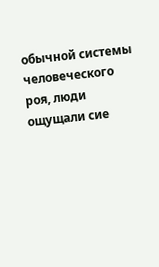обычной системы человеческого роя, люди ощущали сие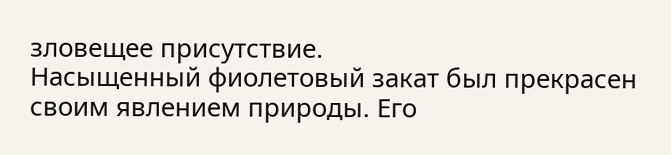зловещее присутствие.
Насыщенный фиолетовый закат был прекрасен своим явлением природы. Его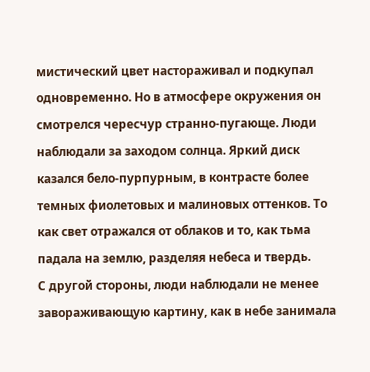мистический цвет настораживал и подкупал одновременно. Но в атмосфере окружения он смотрелся чересчур странно-пугающе. Люди наблюдали за заходом солнца. Яркий диск казался бело-пурпурным, в контрасте более темных фиолетовых и малиновых оттенков. То как свет отражался от облаков и то, как тьма падала на землю, разделяя небеса и твердь.
С другой стороны, люди наблюдали не менее завораживающую картину, как в небе занимала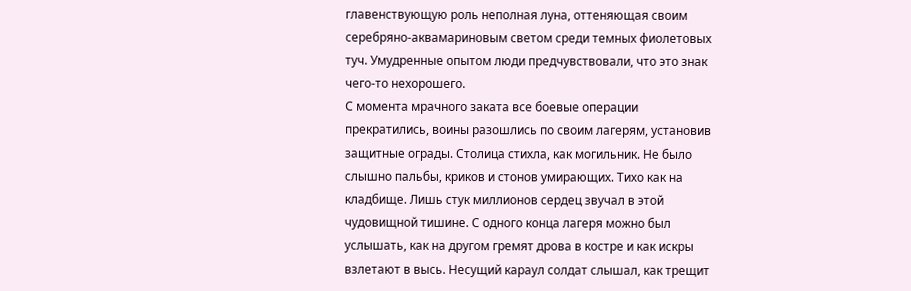главенствующую роль неполная луна, оттеняющая своим серебряно-аквамариновым светом среди темных фиолетовых туч. Умудренные опытом люди предчувствовали, что это знак чего-то нехорошего.
С момента мрачного заката все боевые операции прекратились, воины разошлись по своим лагерям, установив защитные ограды. Столица стихла, как могильник. Не было слышно пальбы, криков и стонов умирающих. Тихо как на кладбище. Лишь стук миллионов сердец звучал в этой чудовищной тишине. С одного конца лагеря можно был услышать, как на другом гремят дрова в костре и как искры взлетают в высь. Несущий караул солдат слышал, как трещит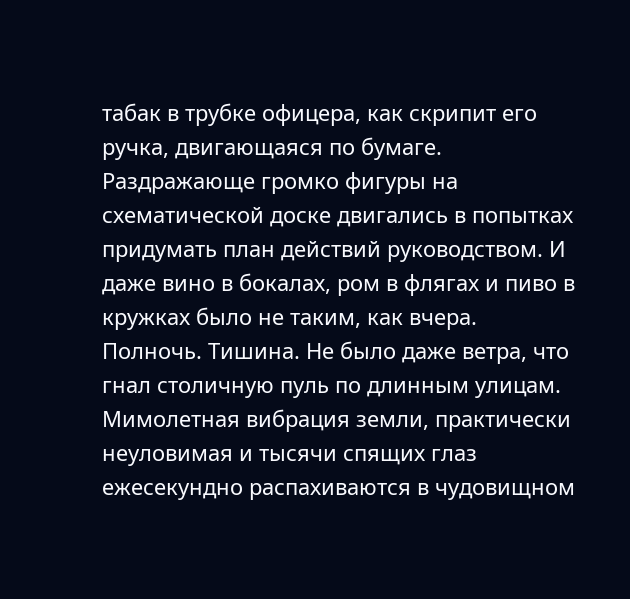табак в трубке офицера, как скрипит его ручка, двигающаяся по бумаге. Раздражающе громко фигуры на схематической доске двигались в попытках придумать план действий руководством. И даже вино в бокалах, ром в флягах и пиво в кружках было не таким, как вчера.
Полночь. Тишина. Не было даже ветра, что гнал столичную пуль по длинным улицам. Мимолетная вибрация земли, практически неуловимая и тысячи спящих глаз ежесекундно распахиваются в чудовищном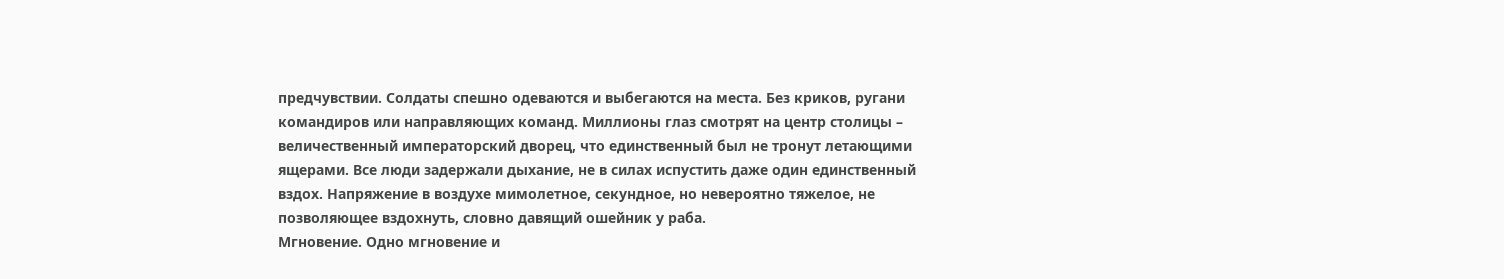предчувствии. Солдаты спешно одеваются и выбегаются на места. Без криков, ругани командиров или направляющих команд. Миллионы глаз смотрят на центр столицы – величественный императорский дворец, что единственный был не тронут летающими ящерами. Все люди задержали дыхание, не в силах испустить даже один единственный вздох. Напряжение в воздухе мимолетное, секундное, но невероятно тяжелое, не позволяющее вздохнуть, словно давящий ошейник у раба.
Мгновение. Одно мгновение и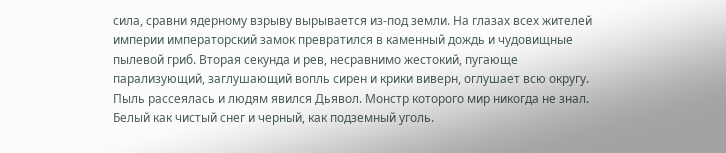сила, сравни ядерному взрыву вырывается из-под земли. На глазах всех жителей империи императорский замок превратился в каменный дождь и чудовищные пылевой гриб. Вторая секунда и рев, несравнимо жестокий, пугающе парализующий, заглушающий вопль сирен и крики виверн, оглушает всю округу.
Пыль рассеялась и людям явился Дьявол. Монстр которого мир никогда не знал. Белый как чистый снег и черный, как подземный уголь.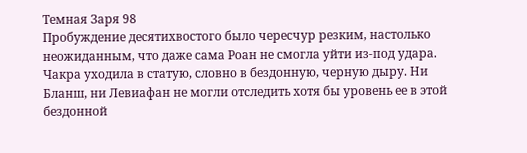Темная Заря 98
Пробуждение десятихвостого было чересчур резким, настолько неожиданным, что даже сама Роан не смогла уйти из-под удара. Чакра уходила в статую, словно в бездонную, черную дыру. Ни Бланш, ни Левиафан не могли отследить хотя бы уровень ее в этой бездонной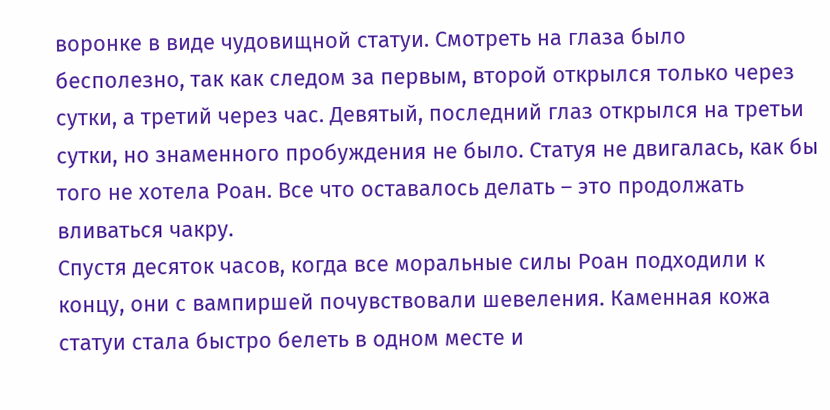воронке в виде чудовищной статуи. Смотреть на глаза было бесполезно, так как следом за первым, второй открылся только через сутки, а третий через час. Девятый, последний глаз открылся на третьи сутки, но знаменного пробуждения не было. Статуя не двигалась, как бы того не хотела Роан. Все что оставалось делать – это продолжать вливаться чакру.
Спустя десяток часов, когда все моральные силы Роан подходили к концу, они с вампиршей почувствовали шевеления. Каменная кожа статуи стала быстро белеть в одном месте и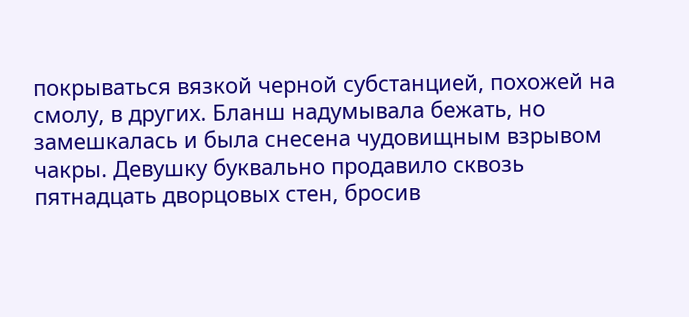покрываться вязкой черной субстанцией, похожей на смолу, в других. Бланш надумывала бежать, но замешкалась и была снесена чудовищным взрывом чакры. Девушку буквально продавило сквозь пятнадцать дворцовых стен, бросив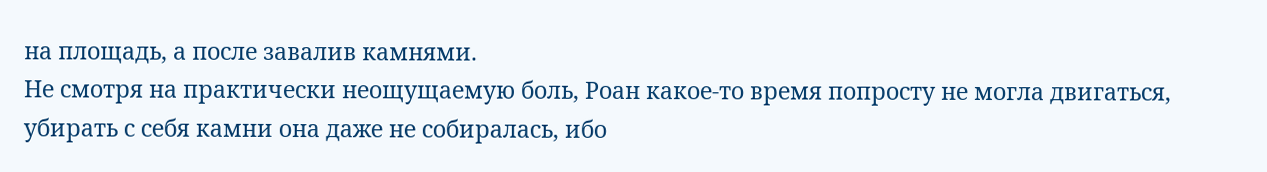на площадь, а после завалив камнями.
Не смотря на практически неощущаемую боль, Роан какое-то время попросту не могла двигаться, убирать с себя камни она даже не собиралась, ибо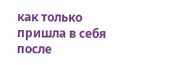как только пришла в себя после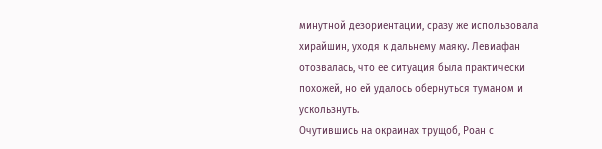минутной дезориентации, сразу же использовала хирайшин, уходя к дальнему маяку. Левиафан отозвалась, что ее ситуация была практически похожей, но ей удалось обернуться туманом и ускользнуть.
Очутившись на окраинах трущоб, Роан с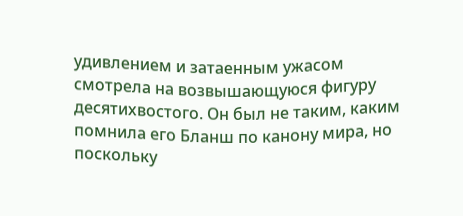удивлением и затаенным ужасом смотрела на возвышающуюся фигуру десятихвостого. Он был не таким, каким помнила его Бланш по канону мира, но поскольку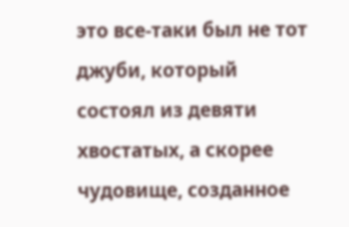это все-таки был не тот джуби, который состоял из девяти хвостатых, а скорее чудовище, созданное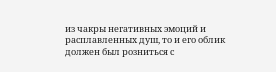из чакры негативных эмоций и расплавленных душ, то и его облик должен был розниться с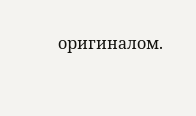оригиналом.